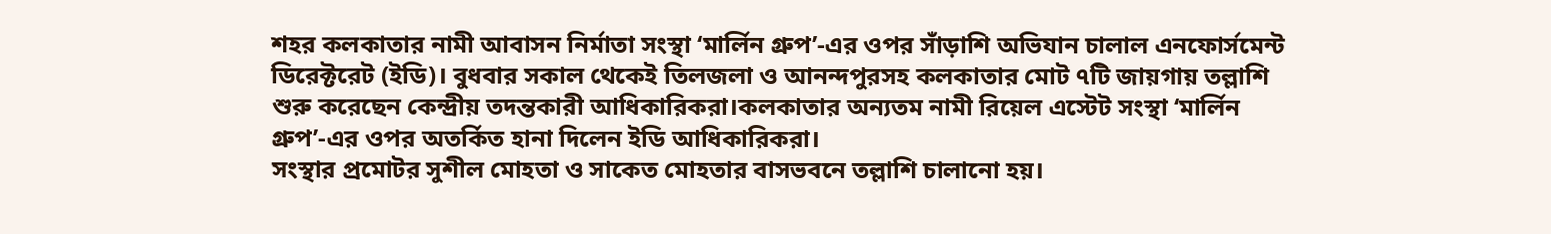শহর কলকাতার নামী আবাসন নির্মাতা সংস্থা ‘মার্লিন গ্রুপ’-এর ওপর সাঁড়াশি অভিযান চালাল এনফোর্সমেন্ট ডিরেক্টরেট (ইডি)। বুধবার সকাল থেকেই তিলজলা ও আনন্দপুরসহ কলকাতার মোট ৭টি জায়গায় তল্লাশি শুরু করেছেন কেন্দ্রীয় তদন্তকারী আধিকারিকরা।কলকাতার অন্যতম নামী রিয়েল এস্টেট সংস্থা ‘মার্লিন গ্রুপ’-এর ওপর অতর্কিত হানা দিলেন ইডি আধিকারিকরা।
সংস্থার প্রমোটর সুশীল মোহতা ও সাকেত মোহতার বাসভবনে তল্লাশি চালানো হয়।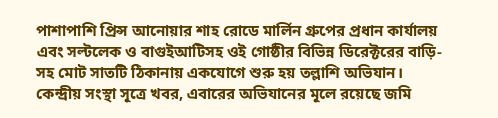পাশাপাশি প্রিন্স আনোয়ার শাহ রোডে মার্লিন গ্রুপের প্রধান কার্যালয় এবং সল্টলেক ও বাগুইআটিসহ ওই গোষ্ঠীর বিভিন্ন ডিরেক্টরের বাড়ি-সহ মোট সাতটি ঠিকানায় একযোগে শুরু হয় তল্লাশি অভিযান। কেন্দ্রীয় সংস্থা সূত্রে খবর, এবারের অভিযানের মূলে রয়েছে জমি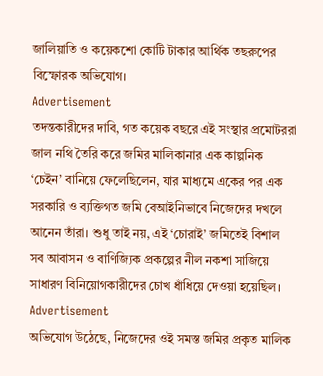জালিয়াতি ও কয়েকশো কোটি টাকার আর্থিক তছরুপের বিস্ফোরক অভিযোগ।
Advertisement
তদন্তকারীদের দাবি, গত কয়েক বছরে এই সংস্থার প্রমোটররা জাল নথি তৈরি করে জমির মালিকানার এক কাল্পনিক ‘চেইন’ বানিয়ে ফেলেছিলেন, যার মাধ্যমে একের পর এক সরকারি ও ব্যক্তিগত জমি বেআইনিভাবে নিজেদের দখলে আনেন তাঁরা। শুধু তাই নয়, এই ‘চোরাই’ জমিতেই বিশাল সব আবাসন ও বাণিজ্যিক প্রকল্পের নীল নকশা সাজিয়ে সাধারণ বিনিয়োগকারীদের চোখ ধাঁধিয়ে দেওয়া হয়েছিল।
Advertisement
অভিযোগ উঠেছে, নিজেদের ওই সমস্ত জমির প্রকৃত মালিক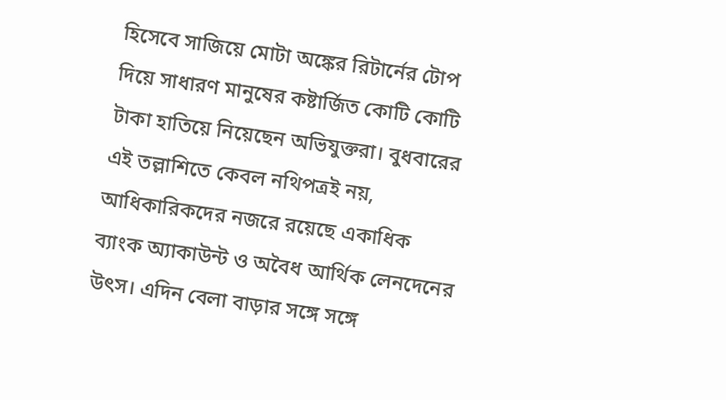হিসেবে সাজিয়ে মোটা অঙ্কের রিটার্নের টোপ দিয়ে সাধারণ মানুষের কষ্টার্জিত কোটি কোটি টাকা হাতিয়ে নিয়েছেন অভিযুক্তরা। বুধবারের এই তল্লাশিতে কেবল নথিপত্রই নয়, আধিকারিকদের নজরে রয়েছে একাধিক ব্যাংক অ্যাকাউন্ট ও অবৈধ আর্থিক লেনদেনের উৎস। এদিন বেলা বাড়ার সঙ্গে সঙ্গে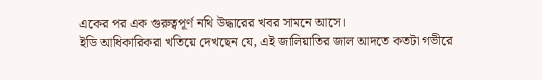একের পর এক গুরুত্বপূর্ণ নথি উদ্ধারের খবর সামনে আসে।
ইডি আধিকারিকরা খতিয়ে দেখছেন যে, এই জালিয়াতির জাল আদতে কতটা গভীরে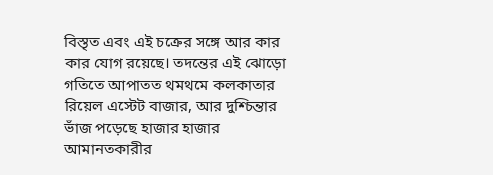বিস্তৃত এবং এই চক্রের সঙ্গে আর কার কার যোগ রয়েছে। তদন্তের এই ঝোড়ো গতিতে আপাতত থমথমে কলকাতার রিয়েল এস্টেট বাজার, আর দুশ্চিন্তার ভাঁজ পড়েছে হাজার হাজার আমানতকারীর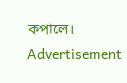কপালে।
Advertisement